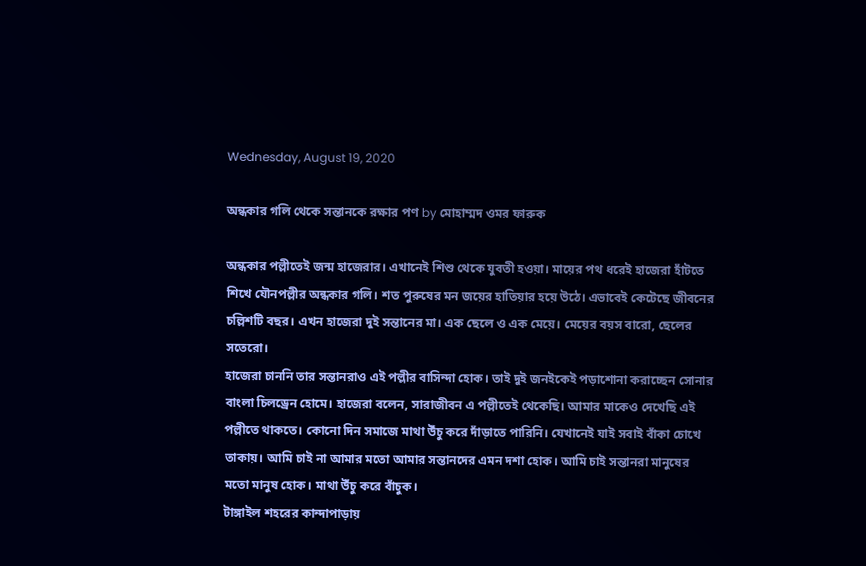Wednesday, August 19, 2020

অন্ধকার গলি থেকে সন্তানকে রক্ষার পণ by মোহাম্মদ ওমর ফারুক

অন্ধকার পল্লীতেই জন্ম হাজেরার। এখানেই শিশু থেকে যুবতী হওয়া। মায়ের পথ ধরেই হাজেরা হাঁটতে শিখে যৌনপল্লীর অন্ধকার গলি। শত পুরুষের মন জয়ের হাতিয়ার হয়ে উঠে। এভাবেই কেটেছে জীবনের চল্লিশটি বছর। এখন হাজেরা দুই সন্তানের মা। এক ছেলে ও এক মেয়ে। মেয়ের বয়স বারো, ছেলের সতেরো।
হাজেরা চাননি তার সন্তানরাও এই পল্লীর বাসিন্দা হোক। তাই দুই জনইকেই পড়াশোনা করাচ্ছেন সোনার বাংলা চিলড্রেন হোমে। হাজেরা বলেন, সারাজীবন এ পল্লীতেই থেকেছি। আমার মাকেও দেখেছি এই পল্লীতে থাকতে। কোনো দিন সমাজে মাথা উঁচু করে দাঁড়াতে পারিনি। যেখানেই যাই সবাই বাঁকা চোখে তাকায়। আমি চাই না আমার মতো আমার সন্তানদের এমন দশা হোক। আমি চাই সন্তানরা মানুষের মতো মানুষ হোক। মাথা উঁচু করে বাঁচুক।
টাঙ্গাইল শহরের কান্দাপাড়ায়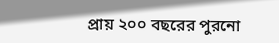প্রায় ২০০ বছরের পুরনো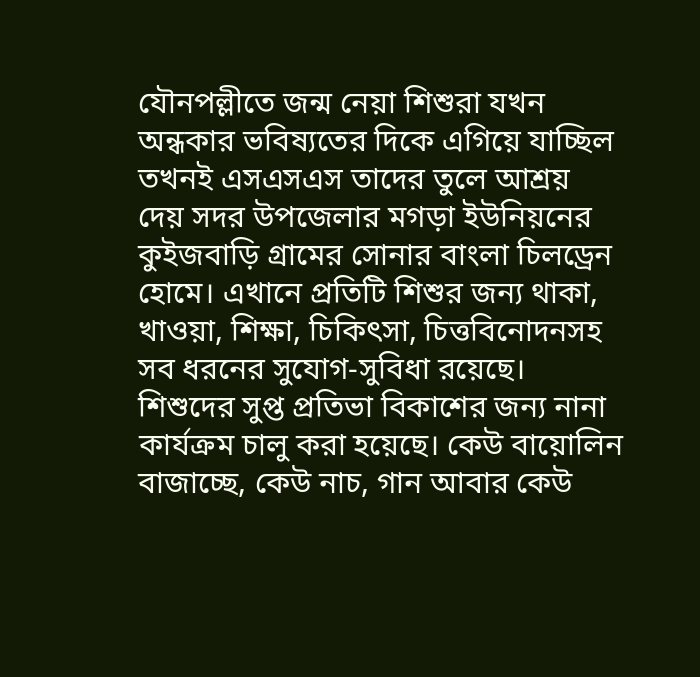যৌনপল্লীতে জন্ম নেয়া শিশুরা যখন অন্ধকার ভবিষ্যতের দিকে এগিয়ে যাচ্ছিল তখনই এসএসএস তাদের তুলে আশ্রয় দেয় সদর উপজেলার মগড়া ইউনিয়নের কুইজবাড়ি গ্রামের সোনার বাংলা চিলড্রেন হোমে। এখানে প্রতিটি শিশুর জন্য থাকা, খাওয়া, শিক্ষা, চিকিৎসা, চিত্তবিনোদনসহ সব ধরনের সুযোগ-সুবিধা রয়েছে। শিশুদের সুপ্ত প্রতিভা বিকাশের জন্য নানা কার্যক্রম চালু করা হয়েছে। কেউ বায়োলিন বাজাচ্ছে, কেউ নাচ, গান আবার কেউ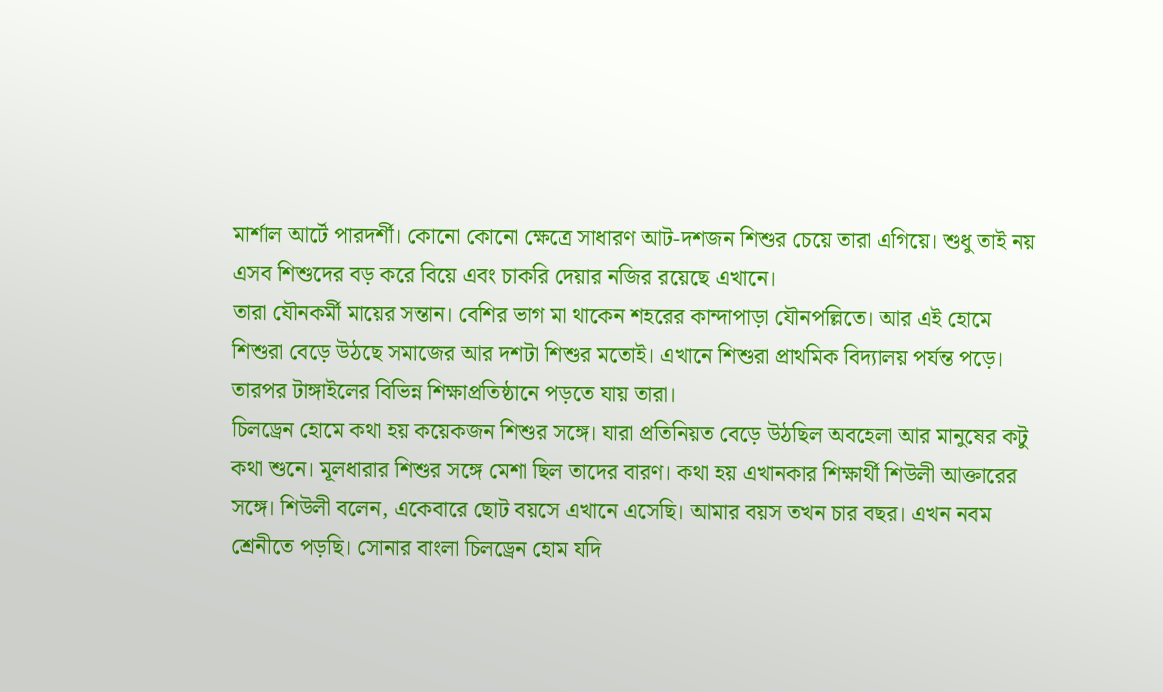মার্শাল আর্টে পারদর্শী। কোনো কোনো ক্ষেত্রে সাধারণ আট-দশজন শিশুর চেয়ে তারা এগিয়ে। শুধু তাই নয় এসব শিশুদের বড় করে বিয়ে এবং চাকরি দেয়ার নজির রয়েছে এখানে।
তারা যৌনকর্মী মায়ের সন্তান। বেশির ভাগ মা থাকেন শহরের কান্দাপাড়া যৌনপল্লিতে। আর এই হোমে শিশুরা বেড়ে উঠছে সমাজের আর দশটা শিশুর মতোই। এখানে শিশুরা প্রাথমিক বিদ্যালয় পর্যন্ত পড়ে। তারপর টাঙ্গাইলের বিভিন্ন শিক্ষাপ্রতিষ্ঠানে পড়তে যায় তারা।
চিলড্রেন হোমে কথা হয় কয়েকজন শিশুর সঙ্গে। যারা প্রতিনিয়ত বেড়ে উঠছিল অবহেলা আর মানুষের কটু কথা শুনে। মূলধারার শিশুর সঙ্গে মেশা ছিল তাদের বারণ। কথা হয় এখানকার শিক্ষার্থী শিউলী আক্তারের সঙ্গে। শিউলী বলেন, একেবারে ছোট বয়সে এখানে এসেছি। আমার বয়স তখন চার বছর। এখন নবম শ্রেনীতে পড়ছি। সোনার বাংলা চিলড্রেন হোম যদি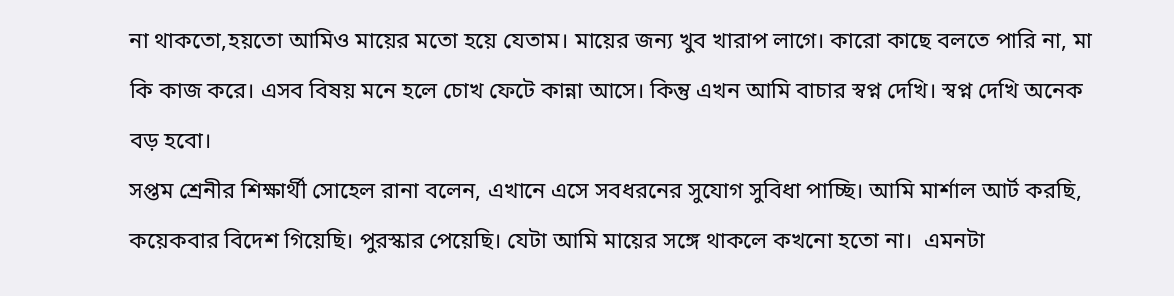না থাকতো,হয়তো আমিও মায়ের মতো হয়ে যেতাম। মায়ের জন্য খুব খারাপ লাগে। কারো কাছে বলতে পারি না, মা কি কাজ করে। এসব বিষয় মনে হলে চোখ ফেটে কান্না আসে। কিন্তু এখন আমি বাচার স্বপ্ন দেখি। স্বপ্ন দেখি অনেক বড় হবো।
সপ্তম শ্রেনীর শিক্ষার্থী সোহেল রানা বলেন, এখানে এসে সবধরনের সুযোগ সুবিধা পাচ্ছি। আমি মার্শাল আর্ট করছি, কয়েকবার বিদেশ গিয়েছি। পুরস্কার পেয়েছি। যেটা আমি মায়ের সঙ্গে থাকলে কখনো হতো না।  এমনটা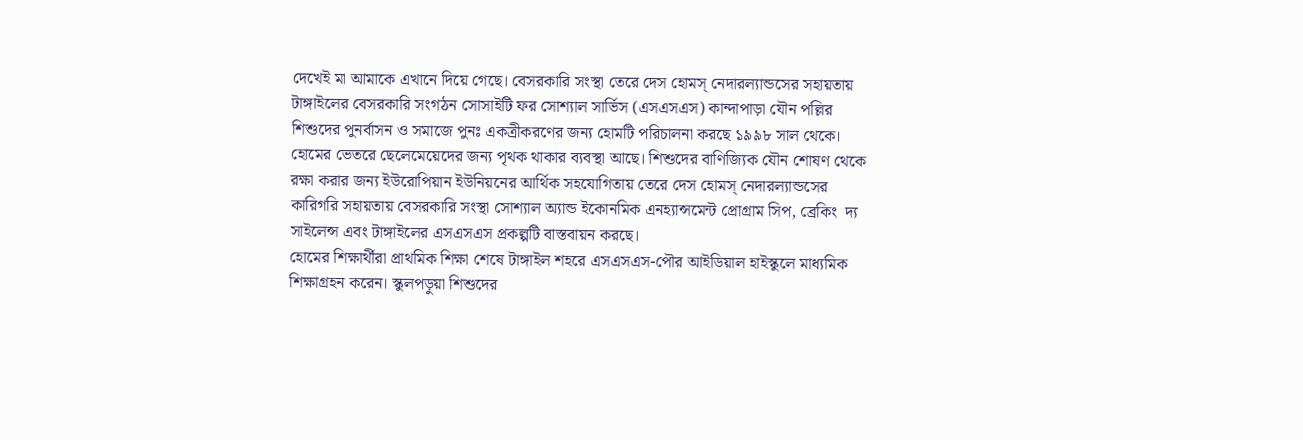দেখেই মা আমাকে এখানে দিয়ে গেছে। বেসরকারি সংস্থা তেরে দেস হোমস্‌ নেদারল্যান্ডসের সহায়তায় টাঙ্গাইলের বেসরকারি সংগঠন সোসাইটি ফর সোশ্যাল সার্ভিস (এসএসএস) কান্দাপাড়া যৌন পল্লির শিশুদের পুনর্বাসন ও সমাজে পুনঃ একত্রীকরণের জন্য হোমটি পরিচালনা করছে ১৯৯৮ সাল থেকে। হোমের ভেতরে ছেলেমেয়েদের জন্য পৃথক থাকার ব্যবস্থা আছে। শিশুদের বাণিজ্যিক যৌন শোষণ থেকে রক্ষা করার জন্য ইউরোপিয়ান ইউনিয়নের আর্থিক সহযোগিতায় তেরে দেস হোমস্‌ নেদারল্যান্ডসের কারিগরি সহায়তায় বেসরকারি সংস্থা সোশ্যাল অ্যান্ড ইকোনমিক এনহ্যান্সমেন্ট প্রোগ্রাম সিপ, ব্রেকিং  দ্য সাইলেন্স এবং টাঙ্গাইলের এসএসএস প্রকল্পটি বাস্তবায়ন করছে।
হোমের শিক্ষার্থীরা প্রাথমিক শিক্ষা শেষে টাঙ্গাইল শহরে এসএসএস-পৌর আইডিয়াল হাইস্কুলে মাধ্যমিক শিক্ষাগ্রহন করেন। স্কুলপড়ুয়া শিশুদের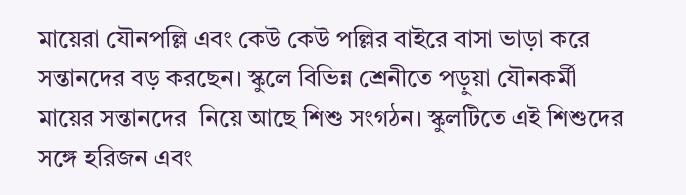মায়েরা যৌনপল্লি এবং কেউ কেউ পল্লির বাইরে বাসা ভাড়া করে সন্তানদের বড় করছেন। স্কুলে বিভিন্ন শ্রেনীতে পড়ুয়া যৌনকর্মী মায়ের সন্তানদের  নিয়ে আছে শিশু সংগঠন। স্কুলটিতে এই শিশুদের সঙ্গে হরিজন এবং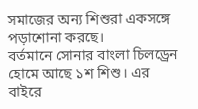সমাজের অন্য শিশুরা একসঙ্গে পড়াশোনা করছে।
বর্তমানে সোনার বাংলা চিলড্রেন হোমে আছে ১শ শিশু। এর বাইরে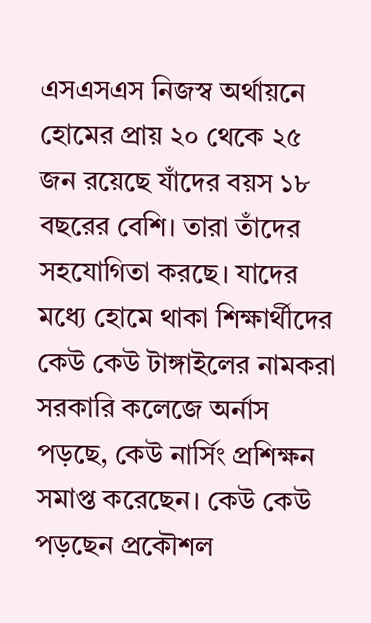এসএসএস নিজস্ব অর্থায়নে হোমের প্রায় ২০ থেকে ২৫ জন রয়েছে যাঁদের বয়স ১৮ বছরের বেশি। তারা তাঁদের সহযোগিতা করছে। যাদের মধ্যে হোমে থাকা শিক্ষার্থীদের কেউ কেউ টাঙ্গাইলের নামকরা সরকারি কলেজে অর্নাস পড়ছে, কেউ নার্সিং প্রশিক্ষন সমাপ্ত করেছেন। কেউ কেউ পড়ছেন প্রকৌশল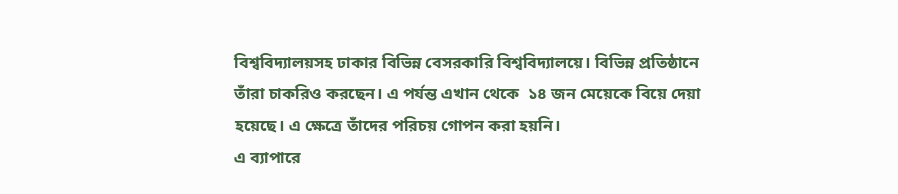বিশ্ববিদ্যালয়সহ ঢাকার বিভিন্ন বেসরকারি বিশ্ববিদ্যালয়ে। বিভিন্ন প্রতিষ্ঠানে তাঁরা চাকরিও করছেন। এ পর্যন্ত এখান থেকে  ১৪ জন মেয়েকে বিয়ে দেয়া হয়েছে। এ ক্ষেত্রে তাঁদের পরিচয় গোপন করা হয়নি।
এ ব্যাপারে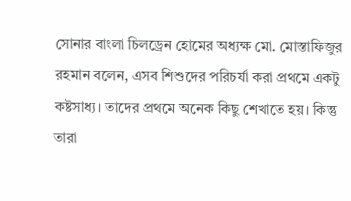সোনার বাংলা চিলড্রেন হোমের অধ্যক্ষ মো. মোস্তাফিজুর রহমান বলেন, এসব শিশুদের পরিচর্যা করা প্রথমে একটু কষ্টসাধ্য। তাদের প্রথমে অনেক কিছু শেখাতে হয়। কিন্তু তারা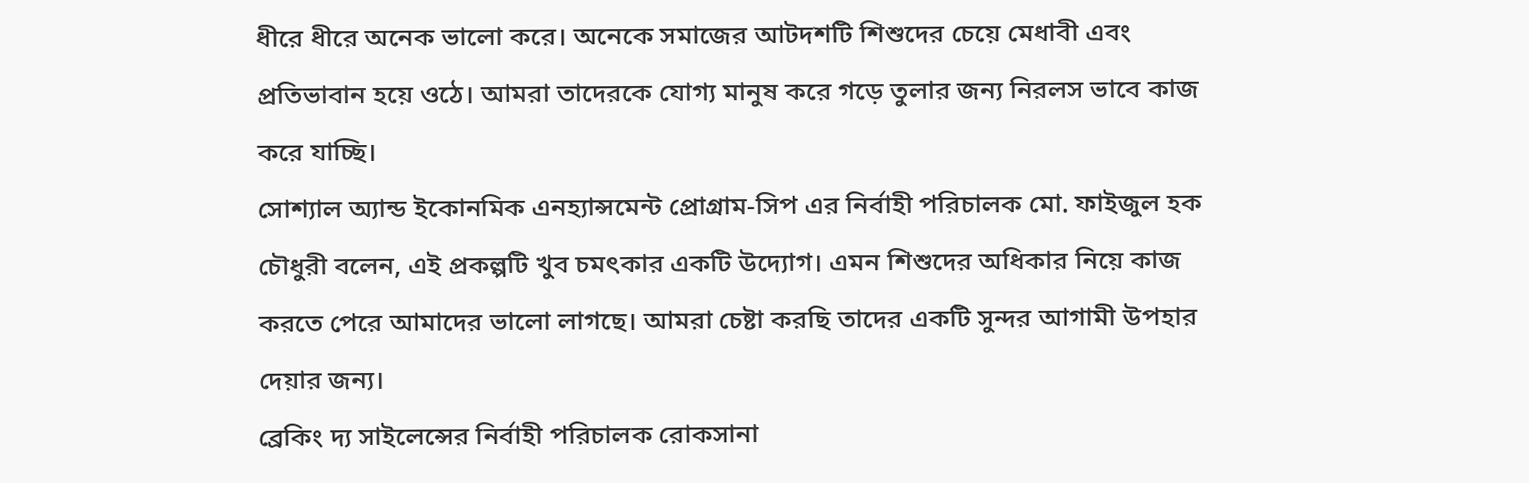ধীরে ধীরে অনেক ভালো করে। অনেকে সমাজের আটদশটি শিশুদের চেয়ে মেধাবী এবং প্রতিভাবান হয়ে ওঠে। আমরা তাদেরকে যোগ্য মানুষ করে গড়ে তুলার জন্য নিরলস ভাবে কাজ করে যাচ্ছি।
সোশ্যাল অ্যান্ড ইকোনমিক এনহ্যান্সমেন্ট প্রোগ্রাম-সিপ এর নির্বাহী পরিচালক মো. ফাইজুল হক চৌধুরী বলেন, এই প্রকল্পটি খুব চমৎকার একটি উদ্যোগ। এমন শিশুদের অধিকার নিয়ে কাজ করতে পেরে আমাদের ভালো লাগছে। আমরা চেষ্টা করছি তাদের একটি সুন্দর আগামী উপহার দেয়ার জন্য।
ব্রেকিং দ্য সাইলেন্সের নির্বাহী পরিচালক রোকসানা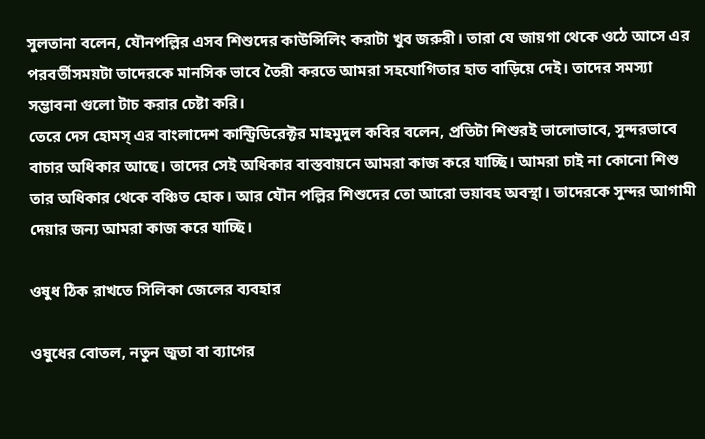সুলতানা বলেন, যৌনপল্লির এসব শিশুদের কাউন্সিলিং করাটা খুব জরুরী। তারা যে জায়গা থেকে ওঠে আসে এর পরবর্তীসময়টা তাদেরকে মানসিক ভাবে তৈরী করতে আমরা সহযোগিতার হাত বাড়িয়ে দেই। তাদের সমস্যা সম্ভাবনা গুলো টাচ করার চেষ্টা করি।
তেরে দেস হোমস্‌ এর বাংলাদেশ কান্ট্রিডিরেক্টর মাহমুদুল কবির বলেন, প্রতিটা শিশুরই ভালোভাবে, সুন্দরভাবে বাচার অধিকার আছে। তাদের সেই অধিকার বাস্তবায়নে আমরা কাজ করে যাচ্ছি। আমরা চাই না কোনো শিশু তার অধিকার থেকে বঞ্চিত হোক। আর যৌন পল্লির শিশুদের তো আরো ভয়াবহ অবস্থা। তাদেরকে সুন্দর আগামী দেয়ার জন্য আমরা কাজ করে যাচ্ছি।

ওষুধ ঠিক রাখতে সিলিকা জেলের ব্যবহার

ওষুধের বোতল, নতুন জুতা বা ব্যাগের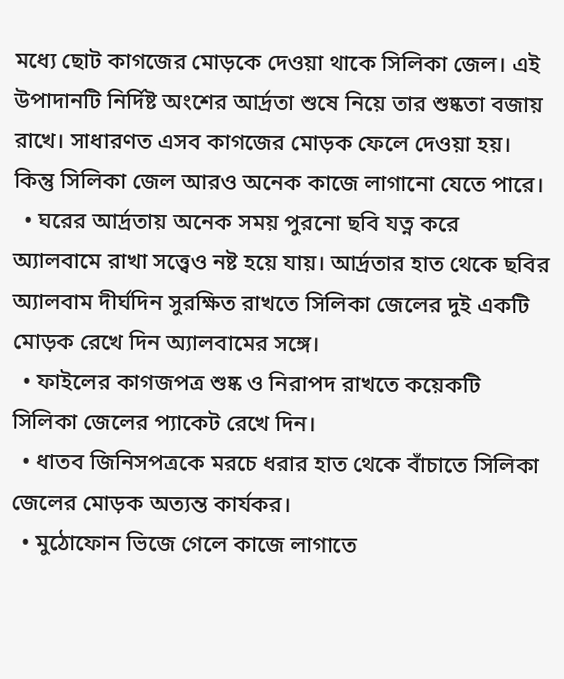মধ্যে ছোট কাগজের মোড়কে দেওয়া থাকে সিলিকা জেল। এই উপাদানটি নির্দিষ্ট অংশের আর্দ্রতা শুষে নিয়ে তার শুষ্কতা বজায় রাখে। সাধারণত এসব কাগজের মোড়ক ফেলে দেওয়া হয়। কিন্তু সিলিকা জেল আরও অনেক কাজে লাগানো যেতে পারে।
  • ঘরের আর্দ্রতায় অনেক সময় পুরনো ছবি যত্ন করে অ্যালবামে রাখা সত্ত্বেও নষ্ট হয়ে যায়। আর্দ্রতার হাত থেকে ছবির অ্যালবাম দীর্ঘদিন সুরক্ষিত রাখতে সিলিকা জেলের দুই একটি মোড়ক রেখে দিন অ্যালবামের সঙ্গে।
  • ফাইলের কাগজপত্র শুষ্ক ও নিরাপদ রাখতে কয়েকটি সিলিকা জেলের প্যাকেট রেখে দিন।
  • ধাতব জিনিসপত্রকে মরচে ধরার হাত থেকে বাঁচাতে সিলিকা জেলের মোড়ক অত্যন্ত কার্যকর।
  • মুঠোফোন ভিজে গেলে কাজে লাগাতে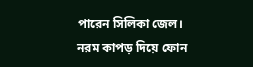পারেন সিলিকা জেল। নরম কাপড় দিয়ে ফোন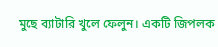মুছে ব্যাটারি খুলে ফেলুন। একটি জিপলক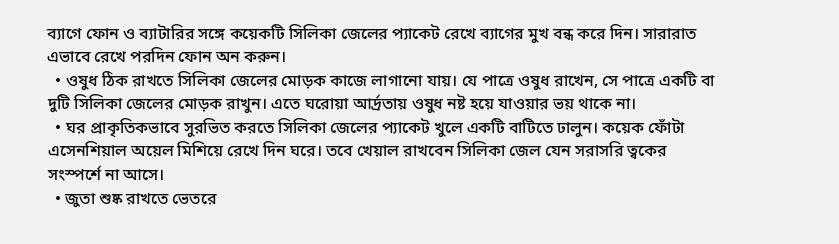ব্যাগে ফোন ও ব্যাটারির সঙ্গে কয়েকটি সিলিকা জেলের প্যাকেট রেখে ব্যাগের মুখ বন্ধ করে দিন। সারারাত এভাবে রেখে পরদিন ফোন অন করুন।
  • ওষুধ ঠিক রাখতে সিলিকা জেলের মোড়ক কাজে লাগানো যায়। যে পাত্রে ওষুধ রাখেন, সে পাত্রে একটি বা দুটি সিলিকা জেলের মোড়ক রাখুন। এতে ঘরোয়া আর্দ্রতায় ওষুধ নষ্ট হয়ে যাওয়ার ভয় থাকে না।
  • ঘর প্রাকৃতিকভাবে সুরভিত করতে সিলিকা জেলের প্যাকেট খুলে একটি বাটিতে ঢালুন। কয়েক ফোঁটা এসেনশিয়াল অয়েল মিশিয়ে রেখে দিন ঘরে। তবে খেয়াল রাখবেন সিলিকা জেল যেন সরাসরি ত্বকের সংস্পর্শে না আসে।
  • জুতা শুষ্ক রাখতে ভেতরে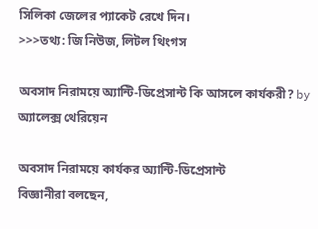সিলিকা জেলের প্যাকেট রেখে দিন।
>>>তথ্য: জি নিউজ, লিটল থিংগস

অবসাদ নিরাময়ে অ্যান্টি-ডিপ্রেসান্ট কি আসলে কার্যকরী? by অ্যালেক্স থেরিয়েন

অবসাদ নিরাময়ে কার্যকর অ্যান্টি-ডিপ্রেসান্ট
বিজ্ঞানীরা বলছেন,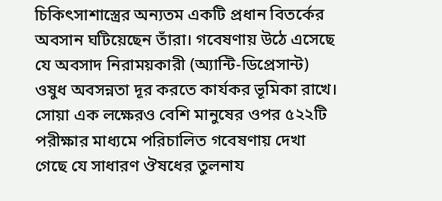চিকিৎসাশাস্ত্রের অন্যতম একটি প্রধান বিতর্কের অবসান ঘটিয়েছেন তাঁরা। গবেষণায় উঠে এসেছে যে অবসাদ নিরাময়কারী (অ্যান্টি-ডিপ্রেসান্ট) ওষুধ অবসন্নতা দূর করতে কার্যকর ভূমিকা রাখে।
সোয়া এক লক্ষেরও বেশি মানুষের ওপর ৫২২টি পরীক্ষার মাধ্যমে পরিচালিত গবেষণায় দেখা গেছে যে সাধারণ ঔষধের তুলনায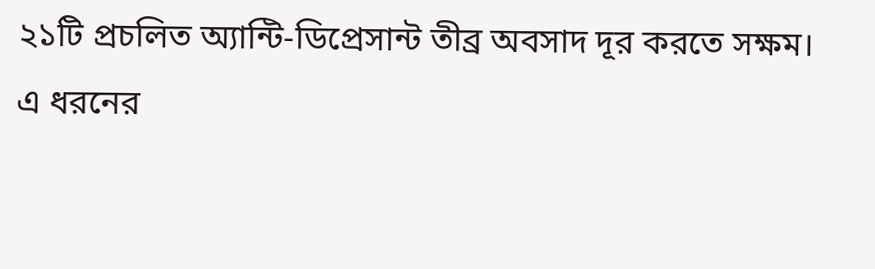২১টি প্রচলিত অ্যান্টি-ডিপ্রেসান্ট তীব্র অবসাদ দূর করতে সক্ষম।
এ ধরনের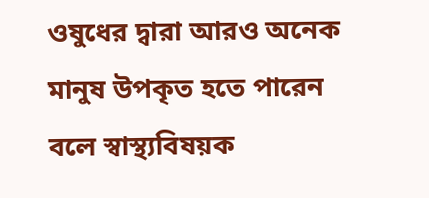ওষুধের দ্বারা আরও অনেক মানুষ উপকৃত হতে পারেন বলে স্বাস্থ্যবিষয়ক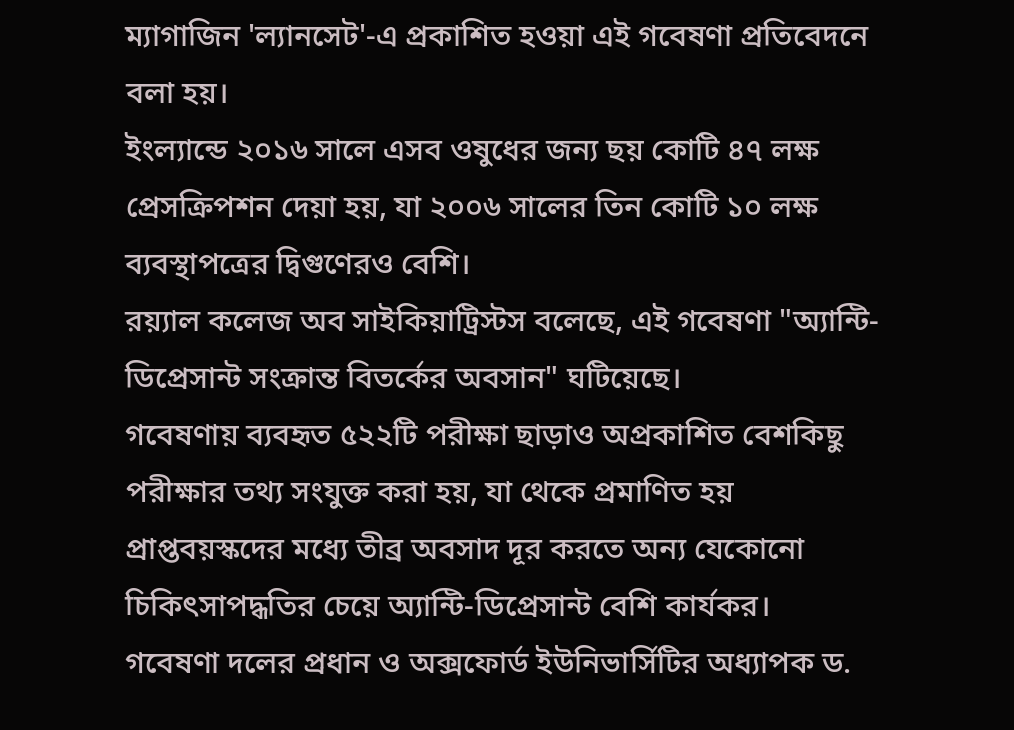ম্যাগাজিন 'ল্যানসেট'-এ প্রকাশিত হওয়া এই গবেষণা প্রতিবেদনে বলা হয়।
ইংল্যান্ডে ২০১৬ সালে এসব ওষুধের জন্য ছয় কোটি ৪৭ লক্ষ প্রেসক্রিপশন দেয়া হয়, যা ২০০৬ সালের তিন কোটি ১০ লক্ষ ব্যবস্থাপত্রের দ্বিগুণেরও বেশি।
রয়্যাল কলেজ অব সাইকিয়াট্রিস্টস বলেছে, এই গবেষণা "অ্যান্টি-ডিপ্রেসান্ট সংক্রান্ত বিতর্কের অবসান" ঘটিয়েছে।
গবেষণায় ব্যবহৃত ৫২২টি পরীক্ষা ছাড়াও অপ্রকাশিত বেশকিছু পরীক্ষার তথ্য সংযুক্ত করা হয়, যা থেকে প্রমাণিত হয় প্রাপ্তবয়স্কদের মধ্যে তীব্র অবসাদ দূর করতে অন্য যেকোনো চিকিৎসাপদ্ধতির চেয়ে অ্যান্টি-ডিপ্রেসান্ট বেশি কার্যকর।
গবেষণা দলের প্রধান ও অক্সফোর্ড ইউনিভার্সিটির অধ্যাপক ড.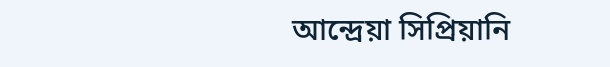আন্দ্রেয়া সিপ্রিয়ানি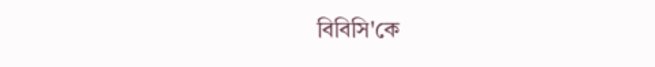বিবিসি'কে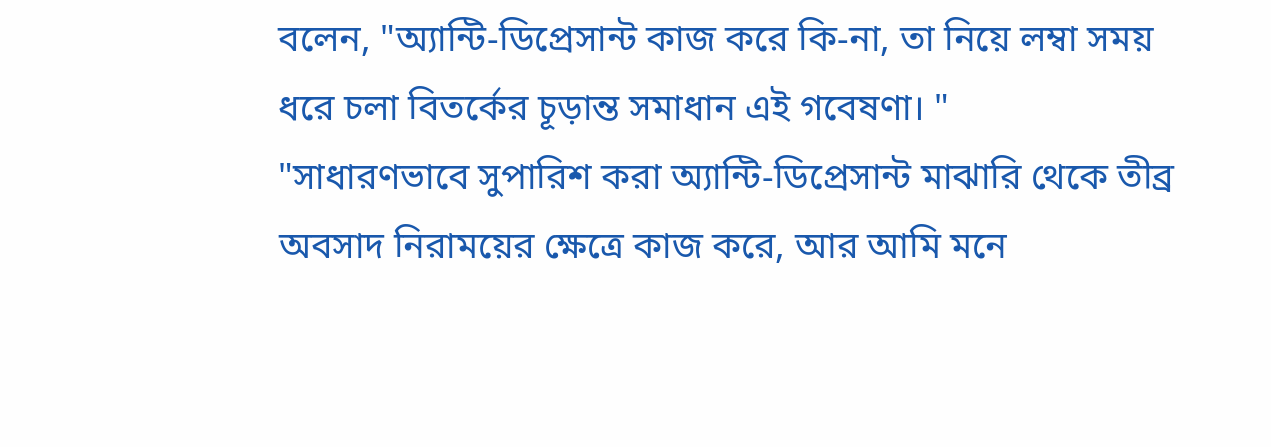বলেন, "অ্যান্টি-ডিপ্রেসান্ট কাজ করে কি-না, তা নিয়ে লম্বা সময় ধরে চলা বিতর্কের চূড়ান্ত সমাধান এই গবেষণা। "
"সাধারণভাবে সুপারিশ করা অ্যান্টি-ডিপ্রেসান্ট মাঝারি থেকে তীব্র অবসাদ নিরাময়ের ক্ষেত্রে কাজ করে, আর আমি মনে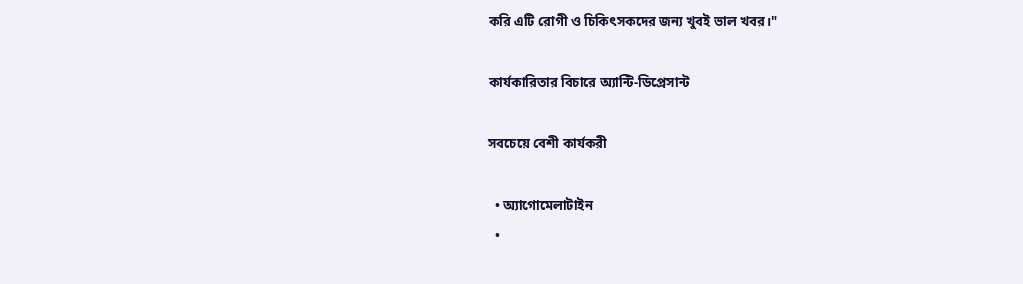করি এটি রোগী ও চিকিৎসকদের জন্য খুবই ভাল খবর।"

কার্যকারিতার বিচারে অ্যান্টি-ডিপ্রেসান্ট

সবচেয়ে বেশী কার্যকরী

  • অ্যাগোমেলাটাইন
  •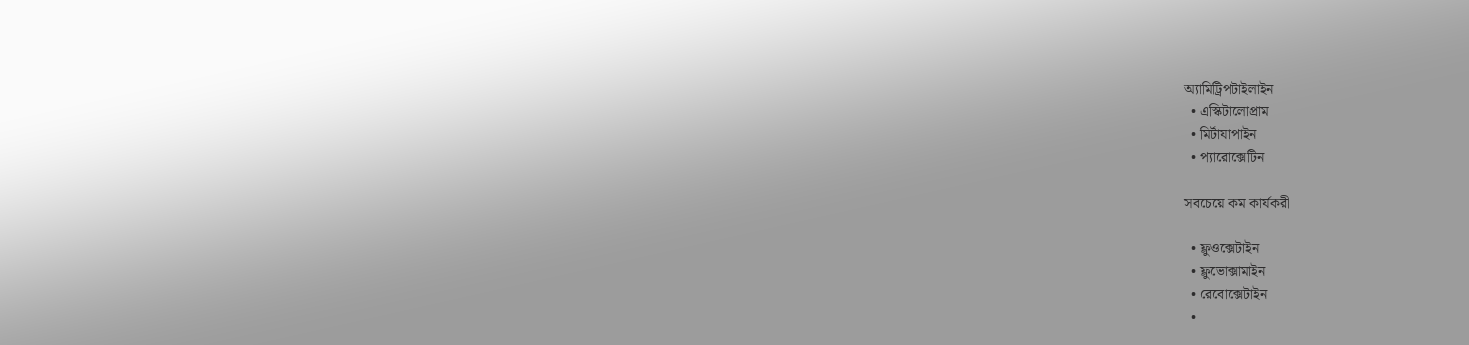অ্যামিট্রিপটাইলাইন
  • এস্কিটালোপ্রাম
  • মির্টাযাপাইন
  • প্যারোক্সেটিন

সবচেয়ে কম কার্যকরী

  • ফ্লুওক্সেটাইন
  • ফ্লুভোক্সামাইন
  • রেবোক্সেটাইন
  •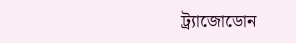ট্র্যাজোডোন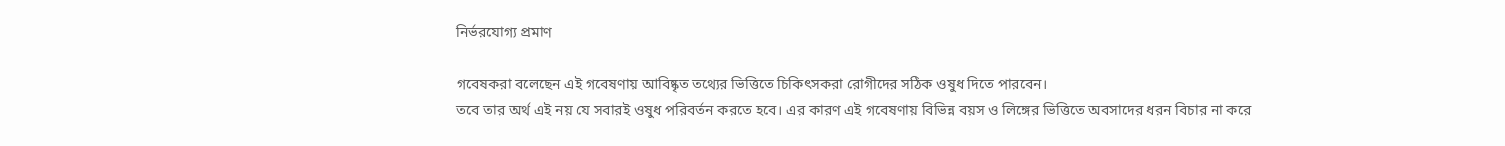নির্ভরযোগ্য প্রমাণ

গবেষকরা বলেছেন এই গবেষণায় আবিষ্কৃত তথ্যের ভিত্তিতে চিকিৎসকরা রোগীদের সঠিক ওষুধ দিতে পারবেন।
তবে তার অর্থ এই নয় যে সবারই ওষুধ পরিবর্তন করতে হবে। এর কারণ এই গবেষণায় বিভিন্ন বয়স ও লিঙ্গের ভিত্তিতে অবসাদের ধরন বিচার না করে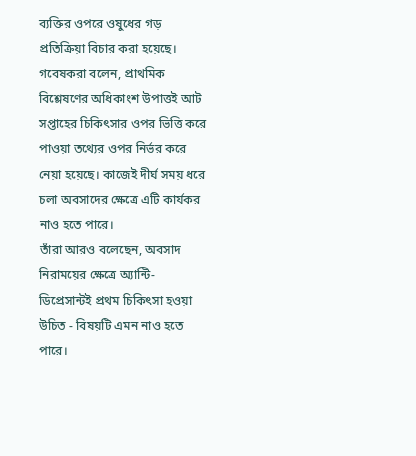ব্যক্তির ওপরে ওষুধের গড় প্রতিক্রিয়া বিচার করা হয়েছে।
গবেষকরা বলেন, প্রাথমিক বিশ্লেষণের অধিকাংশ উপাত্তই আট সপ্তাহের চিকিৎসার ওপর ভিত্তি করে পাওয়া তথ্যের ওপর নির্ভর করে নেয়া হয়েছে। কাজেই দীর্ঘ সময় ধরে চলা অবসাদের ক্ষেত্রে এটি কার্যকর নাও হতে পারে।
তাঁরা আরও বলেছেন, অবসাদ নিরাময়ের ক্ষেত্রে অ্যান্টি-ডিপ্রেসান্টই প্রথম চিকিৎসা হওয়া উচিত - বিষয়টি এমন নাও হতে পারে।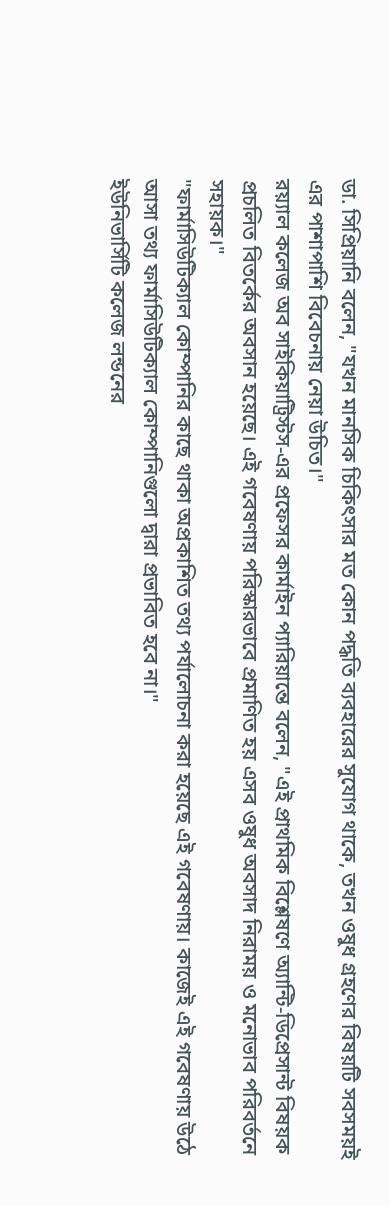ডা. সিপ্রিয়ানি বলেন, "যখন মানসিক চিকিৎসার মত কোন পদ্ধতি ব্যবহারের সুযোগ থাকে, তখন ওষুধ গ্রহণের বিষয়টি সবসময়ই এর পাশাপাশি বিবেচনায় নেয়া উচিত।"
রয়্যাল কলেজ অব সাইকিয়াট্রিস্টস-এর প্রফেসর কার্মাইন প্যারিয়ান্তে বলেন, "এই প্রাথমিক বিশ্লেষণে অ্যান্টি-ডিপ্রেসান্ট বিষয়ক প্রচলিত বিতর্কের অবসান হয়েছে। এই গবেষণায় পরিস্কারভাবে প্রমাণিত হয় এসব ওষুধ অবসাদ নিরাময় ও মনোভাব পরিবর্তনে সহায়ক।"
"ফার্মাসিউটিক্যাল কোম্পানির কাছে থাকা অপ্রকাশিত তথ্য পর্যালোচনা করা হয়েছে এই গবেষণায়। কাজেই এই গবেষণায় উঠে আসা তথ্য ফার্মাসিউটিক্যাল কোম্পানিগুলো দ্বারা প্রভাবিত হবে না।"
ইউনিভার্সিটি কলেজ লন্ডনের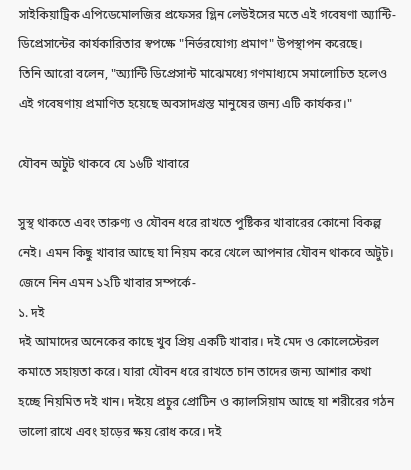সাইকিয়াট্রিক এপিডেমোলজির প্রফেসর গ্লিন লেউইসের মতে এই গবেষণা অ্যান্টি-ডিপ্রেসান্টের কার্যকারিতার স্বপক্ষে "নির্ভরযোগ্য প্রমাণ" উপস্থাপন করেছে।
তিনি আরো বলেন, "অ্যান্টি ডিপ্রেসান্ট মাঝেমধ্যে গণমাধ্যমে সমালোচিত হলেও এই গবেষণায় প্রমাণিত হয়েছে অবসাদগ্রস্ত মানুষের জন্য এটি কার্যকর।"

যৌবন অটুট থাকবে যে ১৬টি খাবারে

সুস্থ থাকতে এবং তারুণ্য ও যৌবন ধরে রাখতে পুষ্টিকর খাবারের কোনো বিকল্প নেই। এমন কিছু খাবার আছে যা নিয়ম করে খেলে আপনার যৌবন থাকবে অটুট। জেনে নিন এমন ১২টি খাবার সম্পর্কে-
১. দই
দই আমাদের অনেকের কাছে খুব প্রিয় একটি খাবার। দই মেদ ও কোলেস্টেরল কমাতে সহায়তা করে। যারা যৌবন ধরে রাখতে চান তাদের জন্য আশার কথা হচ্ছে নিয়মিত দই খান। দইয়ে প্রচুর প্রোটিন ও ক্যালসিয়াম আছে যা শরীরের গঠন ভালো রাখে এবং হাড়ের ক্ষয় রোধ করে। দই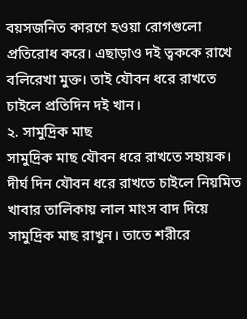বয়সজনিত কারণে হওয়া রোগগুলো প্রতিরোধ করে। এছাড়াও দই ত্বককে রাখে বলিরেখা মুক্ত। তাই যৌবন ধরে রাখতে চাইলে প্রতিদিন দই খান।
২. সামুদ্রিক মাছ
সামুদ্রিক মাছ যৌবন ধরে রাখতে সহায়ক। দীর্ঘ দিন যৌবন ধরে রাখতে চাইলে নিয়মিত খাবার তালিকায় লাল মাংস বাদ দিয়ে সামুদ্রিক মাছ রাখুন। তাতে শরীরে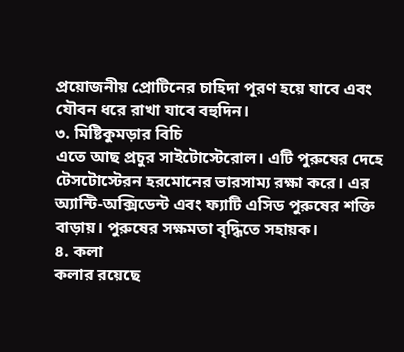প্রয়োজনীয় প্রোটিনের চাহিদা পূরণ হয়ে যাবে এবং যৌবন ধরে রাখা যাবে বহুদিন।
৩. মিষ্টিকুমড়ার বিচি
এতে আছ প্রচুর সাইটোস্টেরোল। এটি পুরুষের দেহে টেসটোস্টেরন হরমোনের ভারসাম্য রক্ষা করে। এর অ্যান্টি-অক্সিডেন্ট এবং ফ্যাটি এসিড পুরুষের শক্তি বাড়ায়। পুরুষের সক্ষমতা বৃদ্ধিতে সহায়ক।
৪. কলা
কলার রয়েছে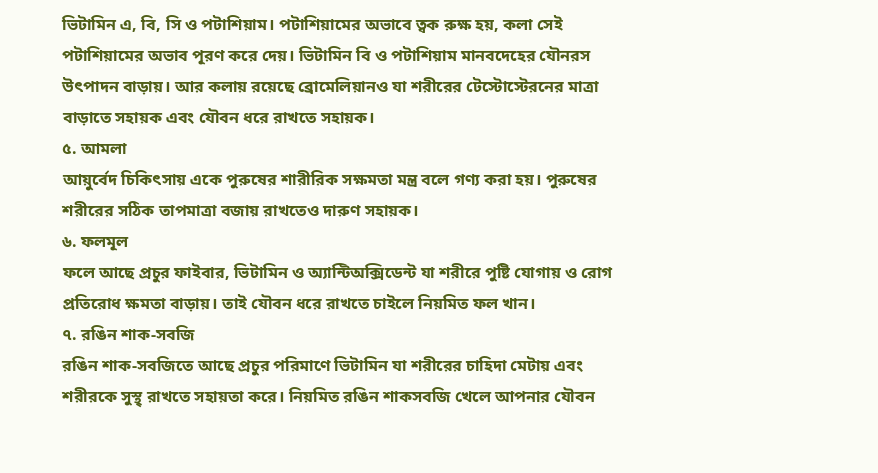ভিটামিন এ, বি, সি ও পটাশিয়াম। পটাশিয়ামের অভাবে ত্বক রুক্ষ হয়, কলা সেই পটাশিয়ামের অভাব পূরণ করে দেয়। ভিটামিন বি ও পটাশিয়াম মানবদেহের যৌনরস উৎপাদন বাড়ায়। আর কলায় রয়েছে ব্রোমেলিয়ানও যা শরীরের টেস্টোস্টেরনের মাত্রা বাড়াতে সহায়ক এবং যৌবন ধরে রাখতে সহায়ক।
৫. আমলা
আয়ুর্বেদ চিকিৎসায় একে পুরুষের শারীরিক সক্ষমতা মন্ত্র বলে গণ্য করা হয়। পুরুষের শরীরের সঠিক তাপমাত্রা বজায় রাখতেও দারুণ সহায়ক।
৬. ফলমূল
ফলে আছে প্রচুর ফাইবার, ভিটামিন ও অ্যান্টিঅক্সিডেন্ট যা শরীরে পুষ্টি যোগায় ও রোগ প্রতিরোধ ক্ষমতা বাড়ায়। তাই যৌবন ধরে রাখতে চাইলে নিয়মিত ফল খান।
৭. রঙিন শাক-সবজি
রঙিন শাক-সবজিতে আছে প্রচুর পরিমাণে ভিটামিন যা শরীরের চাহিদা মেটায় এবং শরীরকে সুস্থ্ রাখতে সহায়তা করে। নিয়মিত রঙিন শাকসবজি খেলে আপনার যৌবন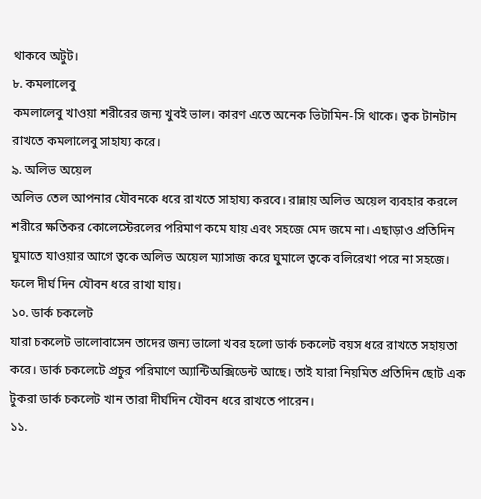থাকবে অটুট।
৮. কমলালেবু
কমলালেবু খাওয়া শরীরের জন্য খুবই ভাল। কারণ এতে অনেক ভিটামিন-সি থাকে। ত্বক টানটান রাখতে কমলালেবু সাহায্য করে।
৯. অলিভ অয়েল
অলিভ তেল আপনার যৌবনকে ধরে রাখতে সাহায্য করবে। রান্নায় অলিভ অয়েল ব্যবহার করলে শরীরে ক্ষতিকর কোলেস্টেরলের পরিমাণ কমে যায় এবং সহজে মেদ জমে না। এছাড়াও প্রতিদিন ঘুমাতে যাওয়ার আগে ত্বকে অলিভ অয়েল ম্যাসাজ করে ঘুমালে ত্বকে বলিরেখা পরে না সহজে। ফলে দীর্ঘ দিন যৌবন ধরে রাখা যায়।
১০. ডার্ক চকলেট
যারা চকলেট ভালোবাসেন তাদের জন্য ভালো খবর হলো ডার্ক চকলেট বয়স ধরে রাখতে সহায়তা করে। ডার্ক চকলেটে প্রচুর পরিমাণে অ্যান্টিঅক্সিডেন্ট আছে। তাই যারা নিয়মিত প্রতিদিন ছোট এক টুকরা ডার্ক চকলেট খান তারা দীর্ঘদিন যৌবন ধরে রাখতে পারেন।
১১.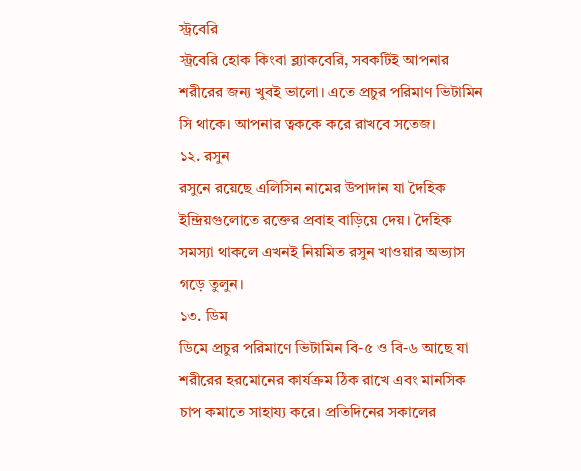স্ট্রবেরি
স্ট্রবেরি হোক কিংবা ব্ল্যাকবেরি, সবকটিই আপনার শরীরের জন্য খুবই ভালো। এতে প্রচুর পরিমাণ ভিটামিন সি থাকে। আপনার ত্বককে করে রাখবে সতেজ।
১২. রসুন
রসুনে রয়েছে এলিসিন নামের উপাদান যা দৈহিক ইন্দ্রিয়গুলোতে রক্তের প্রবাহ বাড়িয়ে দেয়। দৈহিক সমস্যা থাকলে এখনই নিয়মিত রসুন খাওয়ার অভ্যাস গড়ে তুলুন।
১৩. ডিম
ডিমে প্রচুর পরিমাণে ভিটামিন বি-৫ ও বি-৬ আছে যা শরীরের হরমোনের কার্যক্রম ঠিক রাখে এবং মানসিক চাপ কমাতে সাহায্য করে। প্রতিদিনের সকালের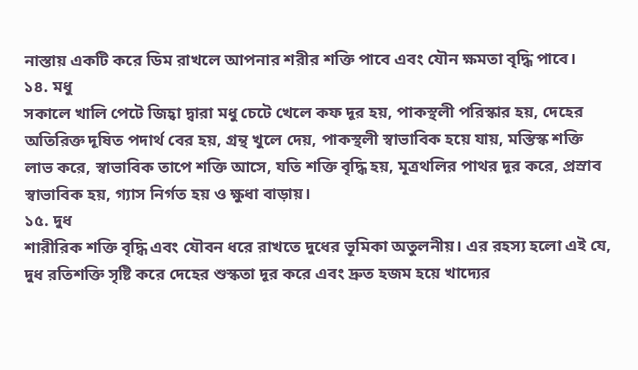নাস্তায় একটি করে ডিম রাখলে আপনার শরীর শক্তি পাবে এবং যৌন ক্ষমতা বৃদ্ধি পাবে।
১৪. মধু
সকালে খালি পেটে জিহ্বা দ্বারা মধু চেটে খেলে কফ দূর হয়, পাকস্থলী পরিস্কার হয়, দেহের অতিরিক্ত দূষিত পদার্থ বের হয়, গ্রন্থ খুলে দেয়, পাকস্থলী স্বাভাবিক হয়ে যায়, মস্তিস্ক শক্তি লাভ করে, স্বাভাবিক তাপে শক্তি আসে, যতি শক্তি বৃদ্ধি হয়, মূত্রথলির পাথর দূর করে, প্রস্রাব স্বাভাবিক হয়, গ্যাস নির্গত হয় ও ক্ষুধা বাড়ায়।
১৫. দুধ
শারীরিক শক্তি বৃদ্ধি এবং যৌবন ধরে রাখতে দুধের ভূমিকা অতুলনীয়। এর রহস্য হলো এই যে, দুধ রতিশক্তি সৃষ্টি করে দেহের শুস্কতা দূর করে এবং দ্রুত হজম হয়ে খাদ্যের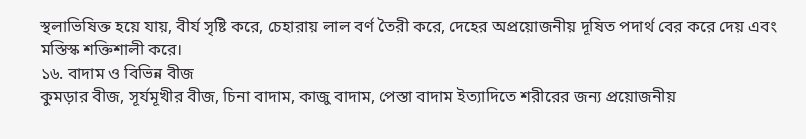স্থলাভিষিক্ত হয়ে যায়, বীর্য সৃষ্টি করে, চেহারায় লাল বর্ণ তৈরী করে, দেহের অপ্রয়োজনীয় দূষিত পদার্থ বের করে দেয় এবং মস্তিস্ক শক্তিশালী করে।
১৬. বাদাম ও বিভিন্ন বীজ
কুমড়ার বীজ, সূর্যমূখীর বীজ, চিনা বাদাম, কাজু বাদাম, পেস্তা বাদাম ইত্যাদিতে শরীরের জন্য প্রয়োজনীয়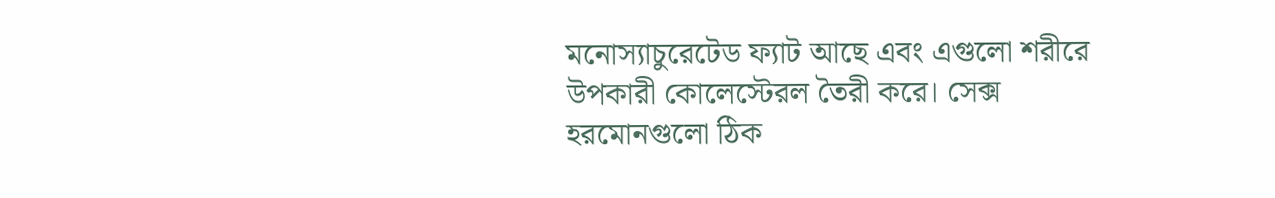মনোস্যাচুরেটেড ফ্যাট আছে এবং এগুলো শরীরে উপকারী কোলেস্টেরল তৈরী করে। সেক্স হরমোনগুলো ঠিক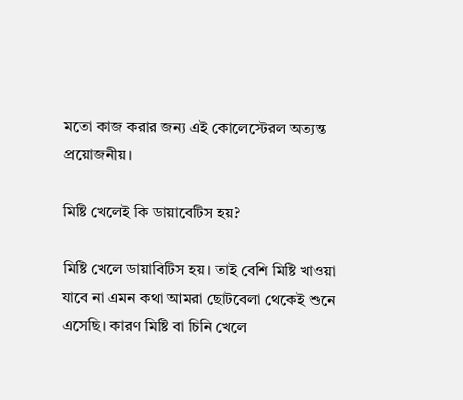মতো কাজ করার জন্য এই কোলেস্টেরল অত্যন্ত প্রয়োজনীয়।

মিষ্টি খেলেই কি ডায়াবেটিস হয়?

মিষ্টি খেলে ডায়াবিটিস হয়। তাই বেশি মিষ্টি খাওয়া যাবে না এমন কথা আমরা ছোটবেলা থেকেই শুনে এসেছি। কারণ মিষ্টি বা চিনি খেলে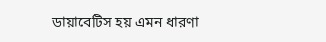ডায়াবেটিস হয় এমন ধারণা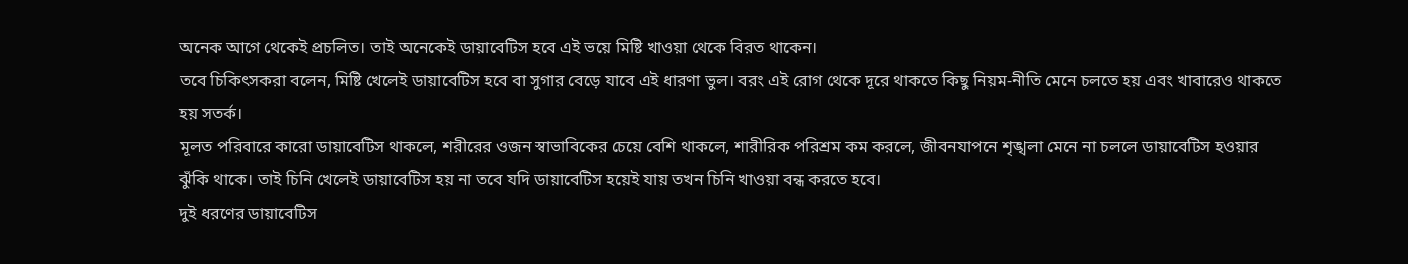অনেক আগে থেকেই প্রচলিত। তাই অনেকেই ডায়াবেটিস হবে এই ভয়ে মিষ্টি খাওয়া থেকে বিরত থাকেন।
তবে চিকিৎসকরা বলেন, মিষ্টি খেলেই ডায়াবেটিস হবে বা সুগার বেড়ে যাবে এই ধারণা ভুল। বরং এই রোগ থেকে দূরে থাকতে কিছু নিয়ম-নীতি মেনে চলতে হয় এবং খাবারেও থাকতে হয় সতর্ক।
মূলত পরিবারে কারো ডায়াবেটিস থাকলে, শরীরের ওজন স্বাভাবিকের চেয়ে বেশি থাকলে, শারীরিক পরিশ্রম কম করলে, জীবনযাপনে শৃঙ্খলা মেনে না চললে ডায়াবেটিস হওয়ার ঝুঁকি থাকে। তাই চিনি খেলেই ডায়াবেটিস হয় না তবে যদি ডায়াবেটিস হয়েই যায় তখন চিনি খাওয়া বন্ধ করতে হবে।
দুই ধরণের ডায়াবেটিস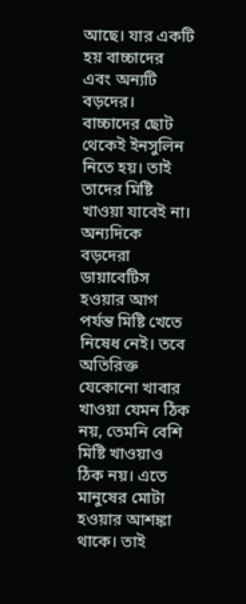আছে। যার একটি হয় বাচ্চাদের এবং অন্যটি বড়দের। বাচ্চাদের ছোট থেকেই ইনসুলিন নিতে হয়। তাই তাদের মিষ্টি খাওয়া যাবেই না।
অন্যদিকে বড়দেরা ডায়াবেটিস হওয়ার আগ পর্যন্ত মিষ্টি খেতে নিষেধ নেই। তবে অতিরিক্ত যেকোনো খাবার খাওয়া যেমন ঠিক নয়, তেমনি বেশি মিষ্টি খাওয়াও ঠিক নয়। এতে মানুষের মোটা হওয়ার আশঙ্কা থাকে। তাই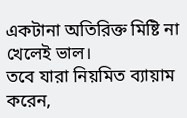একটানা অতিরিক্ত মিষ্টি না খেলেই ভাল।
তবে যারা নিয়মিত ব্যায়াম করেন,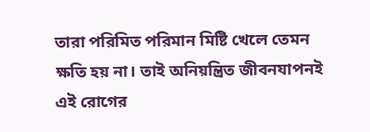তারা পরিমিত পরিমান মিষ্টি খেলে তেমন ক্ষতি হয় না। তাই অনিয়ন্ত্রিত জীবনযাপনই এই রোগের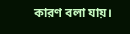কারণ বলা যায়।